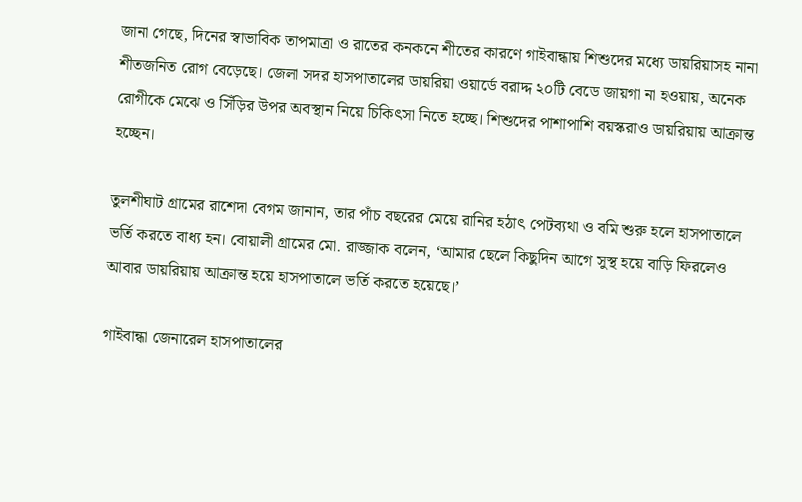জানা গেছে, দিনের স্বাভাবিক তাপমাত্রা ও রাতের কনকনে শীতের কারণে গাইবান্ধায় শিশুদের মধ্যে ডায়রিয়াসহ নানা শীতজনিত রোগ বেড়েছে। জেলা সদর হাসপাতালের ডায়রিয়া ওয়ার্ডে বরাদ্দ ২০টি বেডে জায়গা না হওয়ায়, অনেক রোগীকে মেঝে ও সিঁড়ির উপর অবস্থান নিয়ে চিকিৎসা নিতে হচ্ছে। শিশুদের পাশাপাশি বয়স্করাও ডায়রিয়ায় আক্রান্ত হচ্ছেন।

তুলশীঘাট গ্রামের রাশেদা বেগম জানান, তার পাঁচ বছরের মেয়ে রানির হঠাৎ পেটব্যথা ও বমি শুরু হলে হাসপাতালে ভর্তি করতে বাধ্য হন। বোয়ালী গ্রামের মো. রাজ্জাক বলেন, ‘আমার ছেলে কিছুদিন আগে সুস্থ হয়ে বাড়ি ফিরলেও আবার ডায়রিয়ায় আক্রান্ত হয়ে হাসপাতালে ভর্তি করতে হয়েছে।’

গাইবান্ধা জেনারেল হাসপাতালের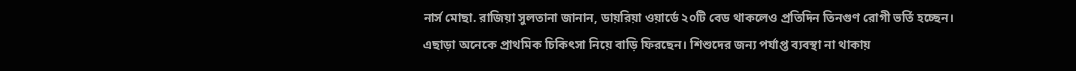নার্স মোছা. রাজিয়া সুলতানা জানান, ডায়রিয়া ওয়ার্ডে ২০টি বেড থাকলেও প্রতিদিন তিনগুণ রোগী ভর্তি হচ্ছেন। এছাড়া অনেকে প্রাথমিক চিকিৎসা নিয়ে বাড়ি ফিরছেন। শিশুদের জন্য পর্যাপ্ত ব্যবস্থা না থাকায়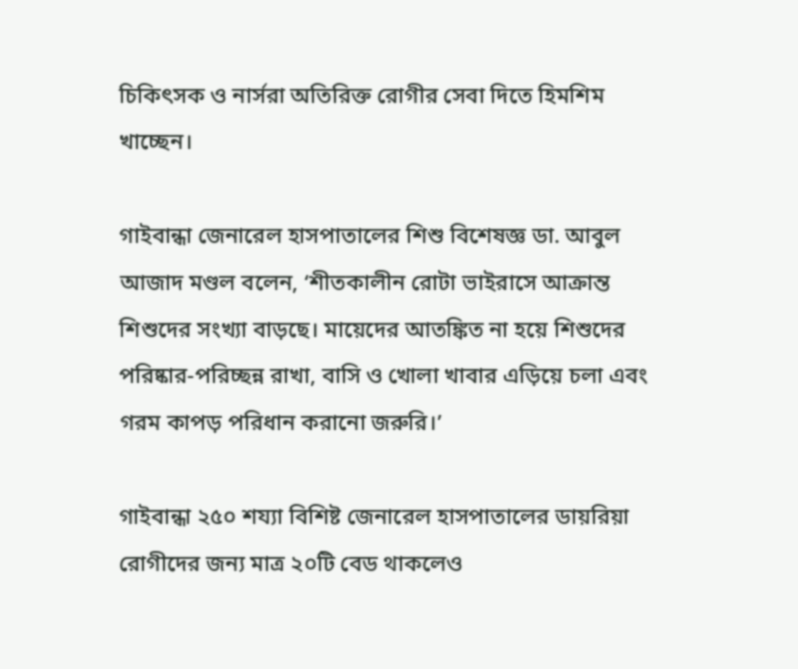চিকিৎসক ও নার্সরা অতিরিক্ত রোগীর সেবা দিতে হিমশিম খাচ্ছেন।

গাইবান্ধা জেনারেল হাসপাতালের শিশু বিশেষজ্ঞ ডা. আবুল আজাদ মণ্ডল বলেন, ‘শীতকালীন রোটা ভাইরাসে আক্রান্ত শিশুদের সংখ্যা বাড়ছে। মায়েদের আতঙ্কিত না হয়ে শিশুদের পরিষ্কার-পরিচ্ছন্ন রাখা, বাসি ও খোলা খাবার এড়িয়ে চলা এবং গরম কাপড় পরিধান করানো জরুরি।’

গাইবান্ধা ২৫০ শয্যা বিশিষ্ট জেনারেল হাসপাতালের ডায়রিয়া রোগীদের জন্য মাত্র ২০টি বেড থাকলেও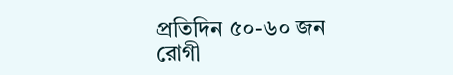প্রতিদিন ৫০-৬০ জন রোগী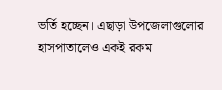ভর্তি হচ্ছেন। এছাড়া উপজেলাগুলোর হাসপাতালেও একই রকম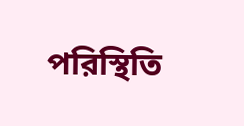পরিস্থিতি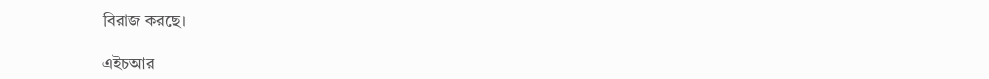বিরাজ করছে।

এইচআর